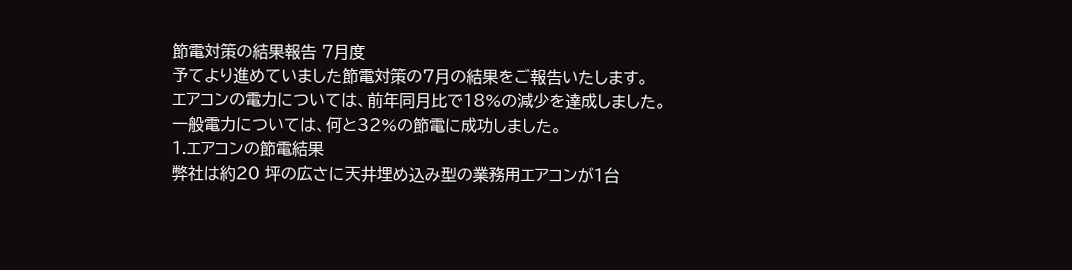節電対策の結果報告 7月度
予てより進めていました節電対策の7月の結果をご報告いたします。
エアコンの電力については、前年同月比で18%の減少を達成しました。
一般電力については、何と32%の節電に成功しました。
1.エアコンの節電結果
弊社は約20 坪の広さに天井埋め込み型の業務用エアコンが1台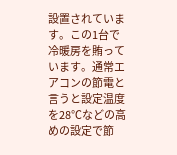設置されています。この1台で冷暖房を賄っています。通常エアコンの節電と言うと設定温度を28℃などの高めの設定で節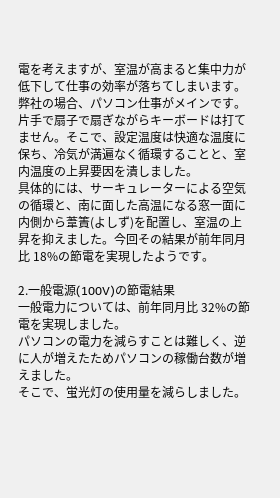電を考えますが、室温が高まると集中力が低下して仕事の効率が落ちてしまいます。
弊社の場合、パソコン仕事がメインです。片手で扇子で扇ぎながらキーボードは打てません。そこで、設定温度は快適な温度に保ち、冷気が満遍なく循環することと、室内温度の上昇要因を潰しました。
具体的には、サーキュレーターによる空気の循環と、南に面した高温になる窓一面に内側から葦簀(よしず)を配置し、室温の上昇を抑えました。今回その結果が前年同月比 18%の節電を実現したようです。

2.一般電源(100V)の節電結果
一般電力については、前年同月比 32%の節電を実現しました。
パソコンの電力を減らすことは難しく、逆に人が増えたためパソコンの稼働台数が増えました。
そこで、蛍光灯の使用量を減らしました。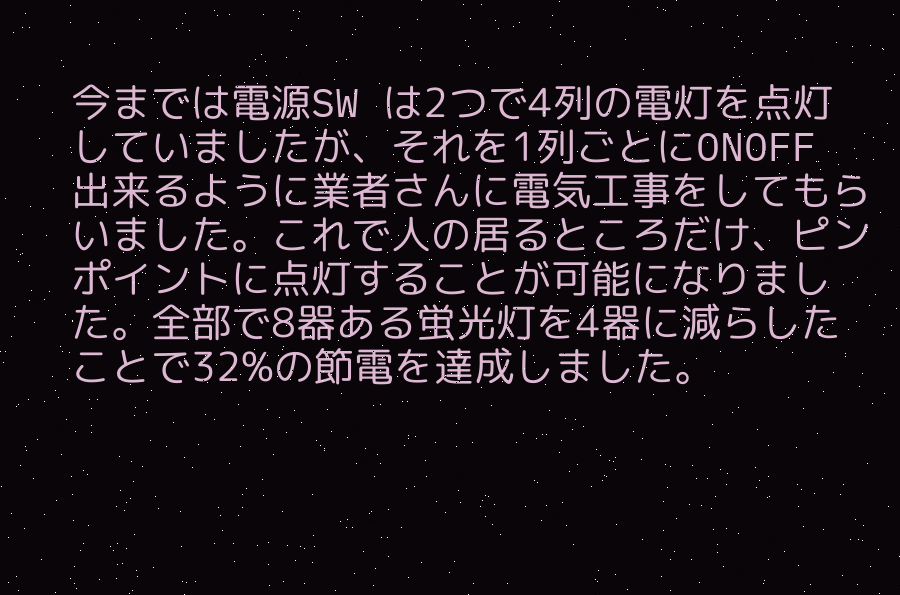今までは電源SW は2つで4列の電灯を点灯していましたが、それを1列ごとにONOFF 出来るように業者さんに電気工事をしてもらいました。これで人の居るところだけ、ピンポイントに点灯することが可能になりました。全部で8器ある蛍光灯を4器に減らしたことで32%の節電を達成しました。